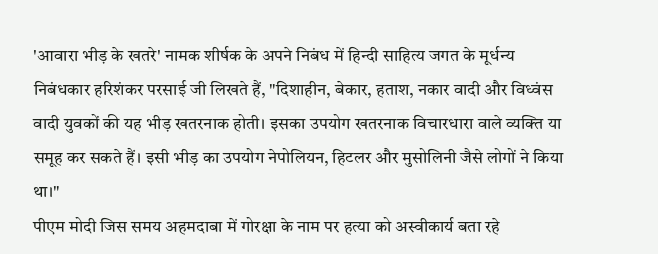'आवारा भीड़ के खतरे' नामक शीर्षक के अपने निबंध में हिन्दी साहित्य जगत के मूर्धन्य निबंधकार हरिशंकर परसाई जी लिखते हैं, "दिशाहीन, बेकार, हताश, नकार वादी और विध्वंस वादी युवकों की यह भीड़ खतरनाक होती। इसका उपयोग खतरनाक विचारधारा वाले व्यक्ति या समूह कर सकते हैं। इसी भीड़ का उपयोग नेपोलियन, हिटलर और मुसोलिनी जैसे लोगों ने किया था।"
पीएम मोदी जिस समय अहमदाबा में गोरक्षा के नाम पर हत्या को अस्वीकार्य बता रहे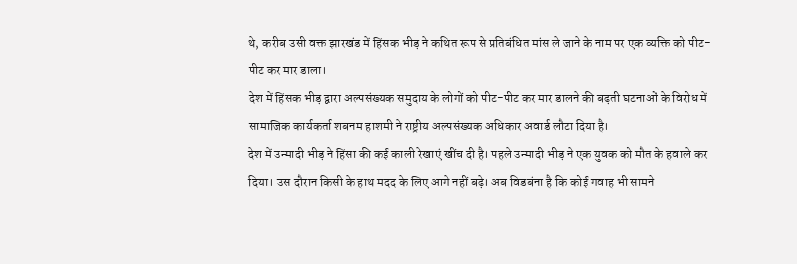थे, करीब उसी वक्त झारखंड में हिंसक भीड़ ने कथित रूप से प्रतिबंधित मांस ले जाने के नाम पर एक व्यक्ति को पीट-पीट कर मार डाला।
देश में हिंसक भीड़ द्वारा अल्पसंख्यक समुदाय के लोगों को पीट-पीट कर मार डालने की बढ़ती घटनाओं के विरोध में सामाजिक कार्यकर्ता शबनम हाशमी ने राष्ट्रीय अल्पसंख्यक अधिकार अवार्ड लौटा दिया है।
देश में उन्मादी भीड़ ने हिंसा की कई काली रेखाएं खींच दी है। पहले उन्मादी भीड़ ने एक युवक को मौत के हवाले कर दिया। उस दौरान किसी के हाथ मदद के लिए आगे नहीं बढ़े। अब विडबंना है कि कोई गवाह भी सामने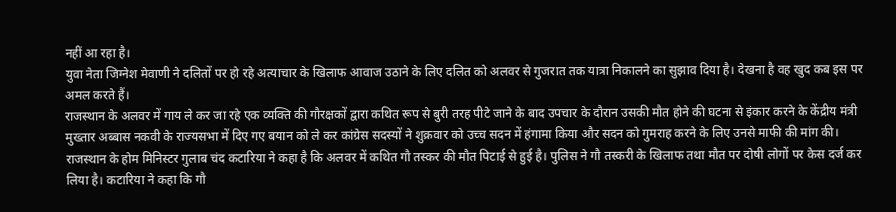नहीं आ रहा है।
युवा नेता जिग्नेश मेवाणी ने दलितों पर हो रहे अत्याचार के खिलाफ आवाज उठाने के लिए दलित को अलवर से गुजरात तक यात्रा निकालने का सुझाव दिया है। देखना है वह खुद कब इस पर अमल करते हैं।
राजस्थान के अलवर में गाय ले कर जा रहे एक व्यक्ति की गौरक्षकों द्वारा कथित रूप से बुरी तरह पीटे जाने के बाद उपचार के दौरान उसकी मौत होने की घटना से इंकार करने के केंद्रीय मंत्री मुख्तार अब्बास नकवी के राज्यसभा में दिए गए बयान को ले कर कांग्रेस सदस्यों ने शुक्रवार को उच्च सदन में हंगामा किया और सदन को गुमराह करने के लिए उनसे माफी की मांग की।
राजस्थान के होम मिनिस्टर गुलाब चंद कटारिया ने कहा है कि अलवर में कथित गौ तस्कर की मौत पिटाई से हुई है। पुलिस ने गौ तस्करी के खिलाफ तथा मौत पर दोषी लोगों पर केस दर्ज कर लिया है। कटारिया ने कहा कि गौ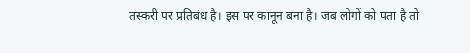तस्करी पर प्रतिबंध है। इस पर कानून बना है। जब लोगों को पता है तो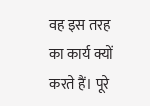वह इस तरह का कार्य क्यों करते हैं। पूरे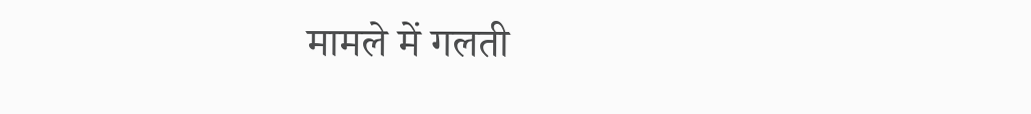मामले में गलती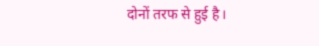दोनों तरफ से हुई है।